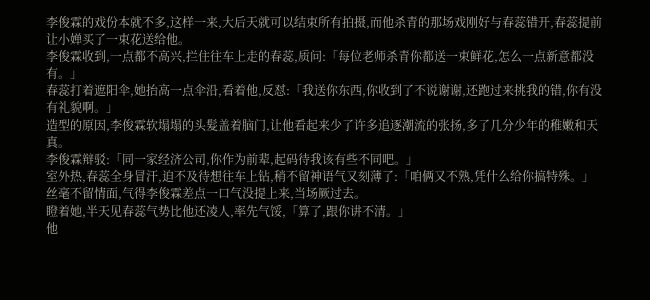李俊霖的戏份本就不多,这样一来,大后天就可以结束所有拍摄,而他杀青的那场戏刚好与春蕊错开,春蕊提前让小婵买了一束花送给他。
李俊霖收到,一点都不高兴,拦住往车上走的春蕊,质问:「每位老师杀青你都送一束鲜花,怎么一点新意都没有。」
春蕊打着遮阳伞,她抬高一点伞沿,看着他,反怼:「我送你东西,你收到了不说谢谢,还跑过来挑我的错,你有没有礼貌啊。」
造型的原因,李俊霖软塌塌的头髮盖着脑门,让他看起来少了许多追逐潮流的张扬,多了几分少年的稚嫩和天真。
李俊霖辩驳:「同一家经济公司,你作为前辈,起码待我该有些不同吧。」
室外热,春蕊全身冒汗,迫不及待想往车上钻,稍不留神语气又刻薄了:「咱俩又不熟,凭什么给你搞特殊。」
丝毫不留情面,气得李俊霖差点一口气没提上来,当场厥过去。
瞪着她,半天见春蕊气势比他还凌人,率先气馁,「算了,跟你讲不清。」
他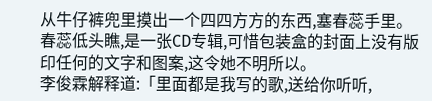从牛仔裤兜里摸出一个四四方方的东西,塞春蕊手里。
春蕊低头瞧,是一张CD专辑,可惜包装盒的封面上没有版印任何的文字和图案,这令她不明所以。
李俊霖解释道:「里面都是我写的歌,送给你听听,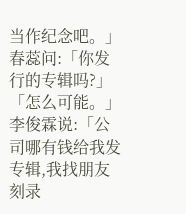当作纪念吧。」
春蕊问:「你发行的专辑吗?」
「怎么可能。」李俊霖说:「公司哪有钱给我发专辑,我找朋友刻录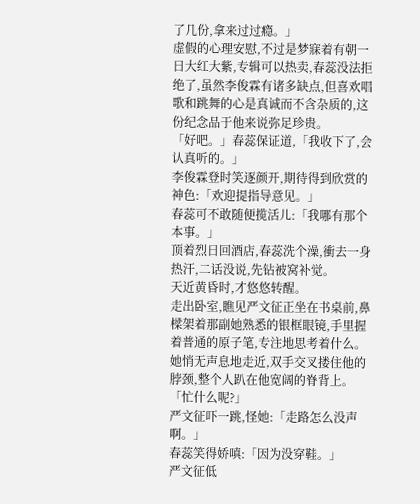了几份,拿来过过瘾。」
虚假的心理安慰,不过是梦寐着有朝一日大红大紫,专辑可以热卖,春蕊没法拒绝了,虽然李俊霖有诸多缺点,但喜欢唱歌和跳舞的心是真诚而不含杂质的,这份纪念品于他来说弥足珍贵。
「好吧。」春蕊保证道,「我收下了,会认真听的。」
李俊霖登时笑逐颜开,期待得到欣赏的神色:「欢迎提指导意见。」
春蕊可不敢随便揽活儿:「我哪有那个本事。」
顶着烈日回酒店,春蕊洗个澡,衝去一身热汗,二话没说,先钻被窝补觉。
天近黄昏时,才悠悠转醒。
走出卧室,瞧见严文征正坐在书桌前,鼻樑架着那副她熟悉的银框眼镜,手里握着普通的原子笔,专注地思考着什么。
她悄无声息地走近,双手交叉搂住他的脖颈,整个人趴在他宽阔的脊背上。
「忙什么呢?」
严文征吓一跳,怪她:「走路怎么没声啊。」
春蕊笑得娇嗔:「因为没穿鞋。」
严文征低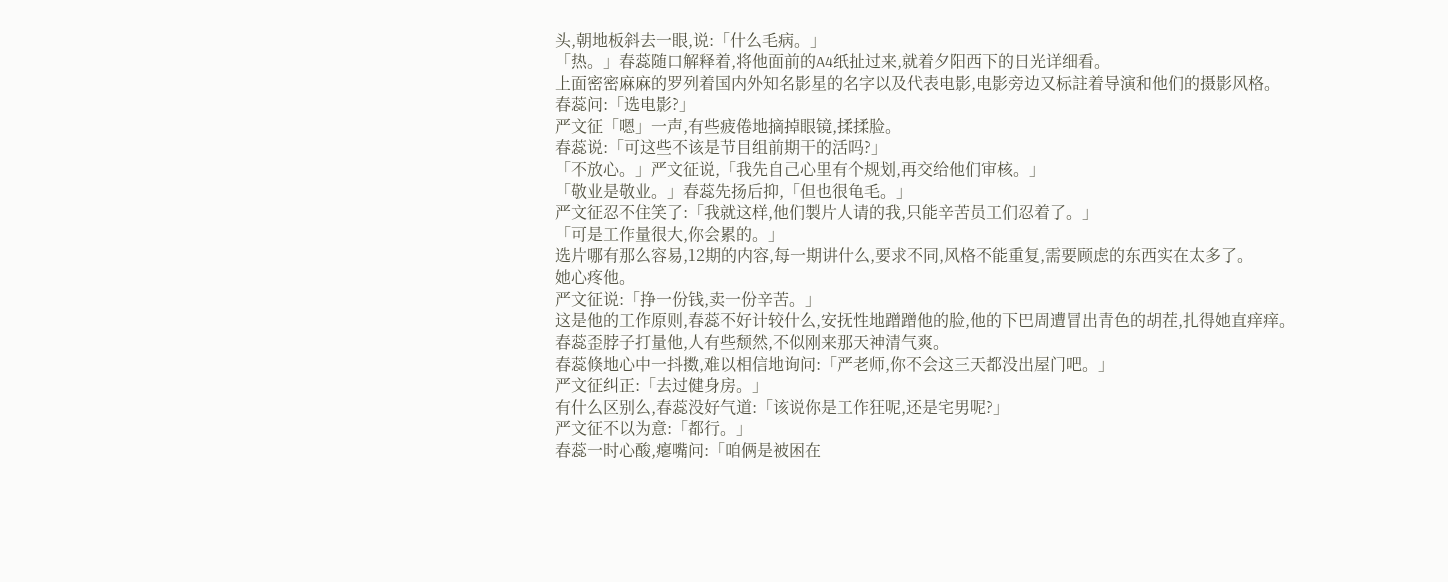头,朝地板斜去一眼,说:「什么毛病。」
「热。」春蕊随口解释着,将他面前的A4纸扯过来,就着夕阳西下的日光详细看。
上面密密麻麻的罗列着国内外知名影星的名字以及代表电影,电影旁边又标註着导演和他们的摄影风格。
春蕊问:「选电影?」
严文征「嗯」一声,有些疲倦地摘掉眼镜,揉揉脸。
春蕊说:「可这些不该是节目组前期干的活吗?」
「不放心。」严文征说,「我先自己心里有个规划,再交给他们审核。」
「敬业是敬业。」春蕊先扬后抑,「但也很龟毛。」
严文征忍不住笑了:「我就这样,他们製片人请的我,只能辛苦员工们忍着了。」
「可是工作量很大,你会累的。」
选片哪有那么容易,12期的内容,每一期讲什么,要求不同,风格不能重复,需要顾虑的东西实在太多了。
她心疼他。
严文征说:「挣一份钱,卖一份辛苦。」
这是他的工作原则,春蕊不好计较什么,安抚性地蹭蹭他的脸,他的下巴周遭冒出青色的胡茬,扎得她直痒痒。
春蕊歪脖子打量他,人有些颓然,不似刚来那天神清气爽。
春蕊倏地心中一抖擞,难以相信地询问:「严老师,你不会这三天都没出屋门吧。」
严文征纠正:「去过健身房。」
有什么区别么,春蕊没好气道:「该说你是工作狂呢,还是宅男呢?」
严文征不以为意:「都行。」
春蕊一时心酸,瘪嘴问:「咱俩是被困在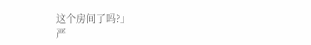这个房间了吗?」
严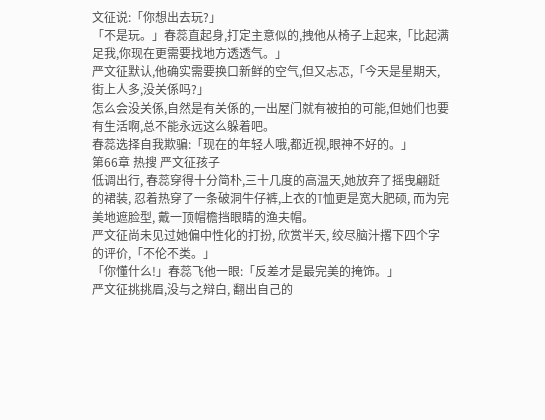文征说:「你想出去玩?」
「不是玩。」春蕊直起身,打定主意似的,拽他从椅子上起来,「比起满足我,你现在更需要找地方透透气。」
严文征默认,他确实需要换口新鲜的空气,但又忐忑,「今天是星期天,街上人多,没关係吗?」
怎么会没关係,自然是有关係的,一出屋门就有被拍的可能,但她们也要有生活啊,总不能永远这么躲着吧。
春蕊选择自我欺骗:「现在的年轻人哦,都近视,眼神不好的。」
第66章 热搜 严文征孩子
低调出行, 春蕊穿得十分简朴,三十几度的高温天,她放弃了摇曳翩跹的裙装, 忍着热穿了一条破洞牛仔裤,上衣的T恤更是宽大肥硕, 而为完美地遮脸型, 戴一顶帽檐挡眼睛的渔夫帽。
严文征尚未见过她偏中性化的打扮, 欣赏半天, 绞尽脑汁撂下四个字的评价,「不伦不类。」
「你懂什么!」春蕊飞他一眼:「反差才是最完美的掩饰。」
严文征挑挑眉,没与之辩白, 翻出自己的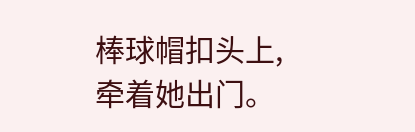棒球帽扣头上,牵着她出门。